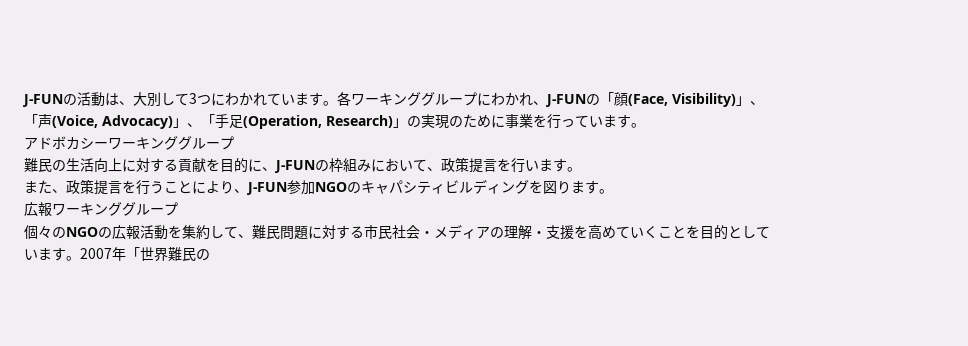J-FUNの活動は、大別して3つにわかれています。各ワーキンググループにわかれ、J-FUNの「顔(Face, Visibility)」、「声(Voice, Advocacy)」、「手足(Operation, Research)」の実現のために事業を行っています。
アドボカシーワーキンググループ
難民の生活向上に対する貢献を目的に、J-FUNの枠組みにおいて、政策提言を行います。
また、政策提言を行うことにより、J-FUN参加NGOのキャパシティビルディングを図ります。
広報ワーキンググループ
個々のNGOの広報活動を集約して、難民問題に対する市民社会・メディアの理解・支援を高めていくことを目的としています。2007年「世界難民の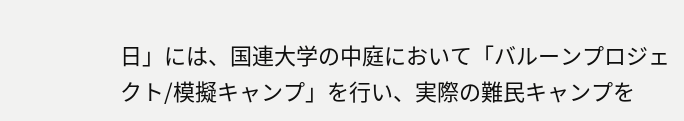日」には、国連大学の中庭において「バルーンプロジェクト/模擬キャンプ」を行い、実際の難民キャンプを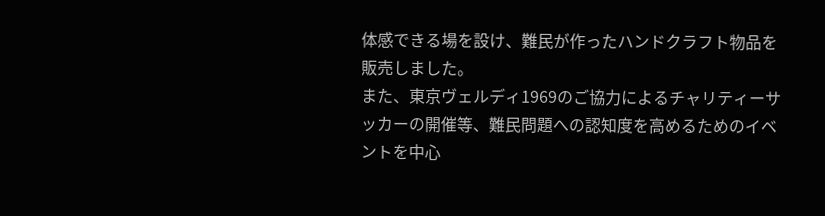体感できる場を設け、難民が作ったハンドクラフト物品を販売しました。
また、東京ヴェルディ1969のご協力によるチャリティーサッカーの開催等、難民問題への認知度を高めるためのイベントを中心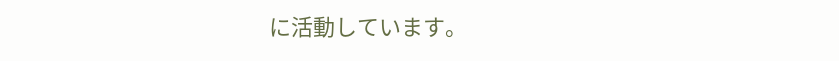に活動しています。